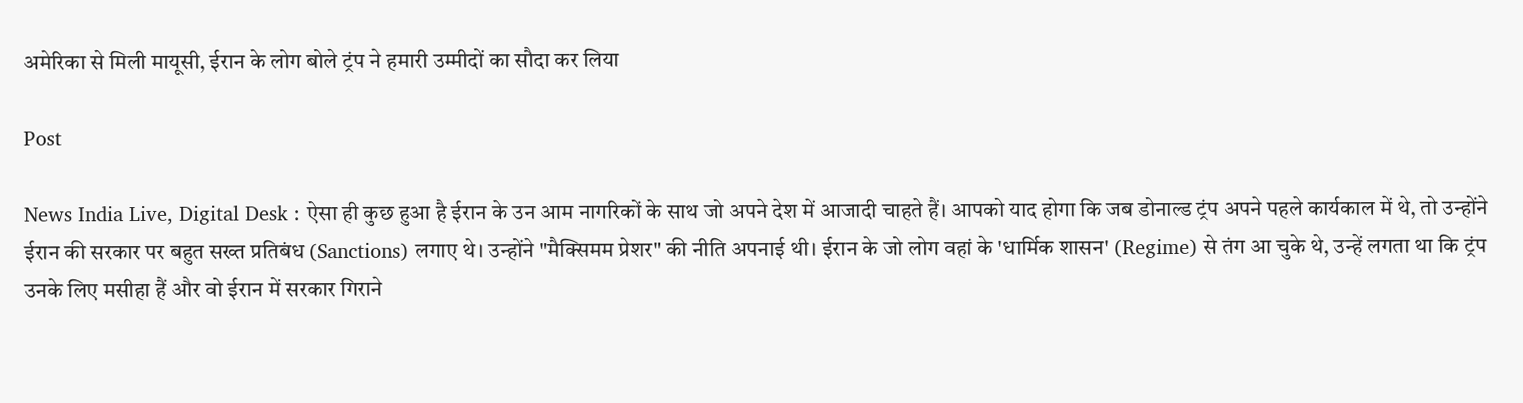अमेरिका से मिली मायूसी, ईरान के लोग बोले ट्रंप ने हमारी उम्मीदों का सौदा कर लिया

Post

News India Live, Digital Desk : ऐसा ही कुछ हुआ है ईरान के उन आम नागरिकों के साथ जो अपने देश में आजादी चाहते हैं। आपको याद होगा कि जब डोनाल्ड ट्रंप अपने पहले कार्यकाल में थे, तो उन्होंने ईरान की सरकार पर बहुत सख्त प्रतिबंध (Sanctions) लगाए थे। उन्होंने "मैक्सिमम प्रेशर" की नीति अपनाई थी। ईरान के जो लोग वहां के 'धार्मिक शासन' (Regime) से तंग आ चुके थे, उन्हें लगता था कि ट्रंप उनके लिए मसीहा हैं और वो ईरान में सरकार गिराने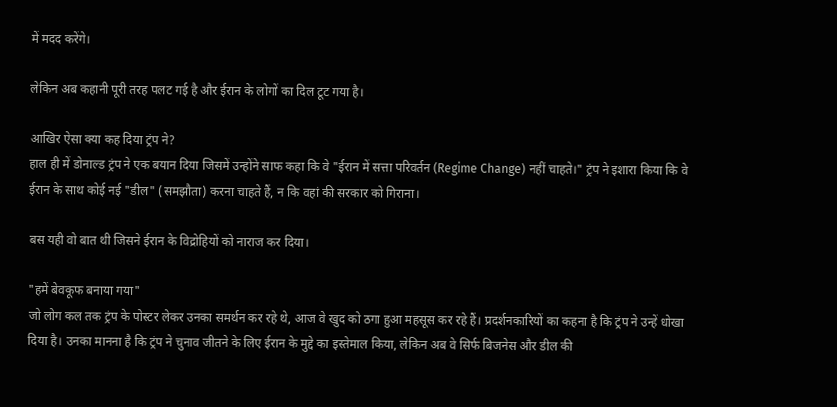में मदद करेंगे।

लेकिन अब कहानी पूरी तरह पलट गई है और ईरान के लोगों का दिल टूट गया है।

आखिर ऐसा क्या कह दिया ट्रंप ने?
हाल ही में डोनाल्ड ट्रंप ने एक बयान दिया जिसमें उन्होंने साफ कहा कि वे "ईरान में सत्ता परिवर्तन (Regime Change) नहीं चाहते।" ट्रंप ने इशारा किया कि वे ईरान के साथ कोई नई "डील" (समझौता) करना चाहते हैं, न कि वहां की सरकार को गिराना।

बस यही वो बात थी जिसने ईरान के विद्रोहियों को नाराज कर दिया।

"हमें बेवकूफ बनाया गया"
जो लोग कल तक ट्रंप के पोस्टर लेकर उनका समर्थन कर रहे थे, आज वे खुद को ठगा हुआ महसूस कर रहे हैं। प्रदर्शनकारियों का कहना है कि ट्रंप ने उन्हें धोखा दिया है। उनका मानना है कि ट्रंप ने चुनाव जीतने के लिए ईरान के मुद्दे का इस्तेमाल किया, लेकिन अब वे सिर्फ बिजनेस और डील की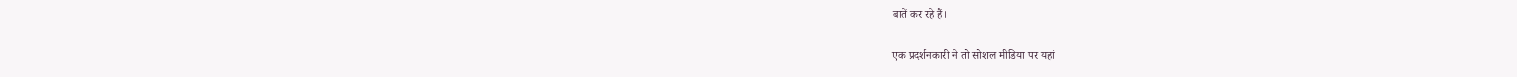बातें कर रहे हैं।

एक प्रदर्शनकारी ने तो सोशल मीडिया पर यहां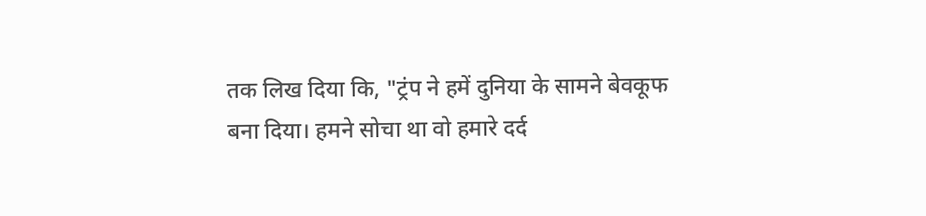तक लिख दिया कि, "ट्रंप ने हमें दुनिया के सामने बेवकूफ बना दिया। हमने सोचा था वो हमारे दर्द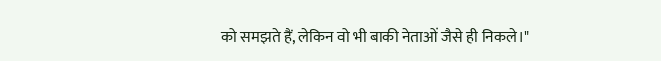को समझते हैं, लेकिन वो भी बाकी नेताओं जैसे ही निकले।"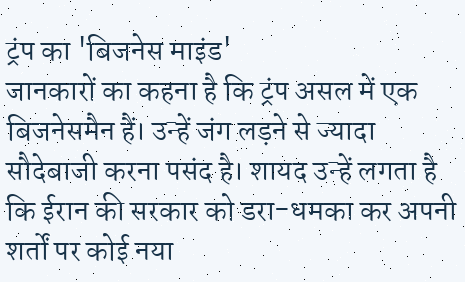ट्रंप का 'बिजनेस माइंड'
जानकारों का कहना है कि ट्रंप असल में एक बिजनेसमैन हैं। उन्हें जंग लड़ने से ज्यादा सौदेबाजी करना पसंद है। शायद उन्हें लगता है कि ईरान की सरकार को डरा-धमका कर अपनी शर्तों पर कोई नया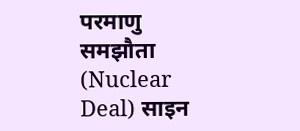परमाणु समझौता (Nuclear Deal) साइन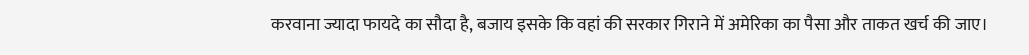करवाना ज्यादा फायदे का सौदा है, बजाय इसके कि वहां की सरकार गिराने में अमेरिका का पैसा और ताकत खर्च की जाए।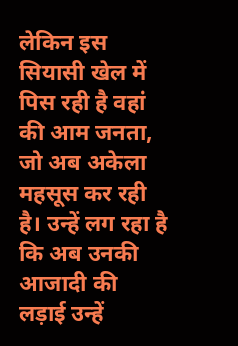लेकिन इस सियासी खेल में पिस रही है वहां की आम जनता, जो अब अकेला महसूस कर रही है। उन्हें लग रहा है कि अब उनकी आजादी की लड़ाई उन्हें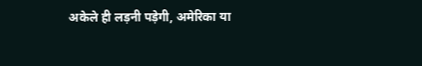अकेले ही लड़नी पड़ेगी, अमेरिका या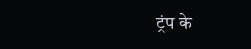ट्रंप के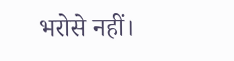भरोसे नहीं।